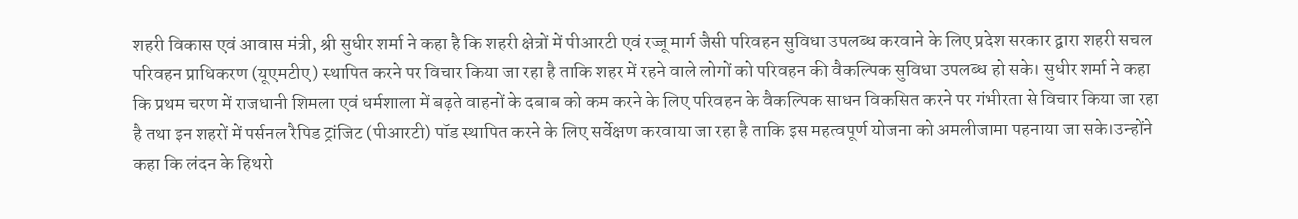शहरी विकास एवं आवास मंत्री, श्री सुधीर शर्मा ने कहा है कि शहरी क्षेत्रों में पीआरटी एवं रज्जू मार्ग जैसी परिवहन सुविधा उपलब्ध करवाने के लिए प्रदेश सरकार द्वारा शहरी सचल परिवहन प्राधिकरण (यूएमटीए) स्थापित करने पर विचार किया जा रहा है ताकि शहर में रहने वाले लोगों को परिवहन की वैकल्पिक सुविधा उपलब्ध हो सके। सुधीर शर्मा ने कहा कि प्रथम चरण में राजधानी शिमला एवं धर्मशाला में बढ़ते वाहनों के दबाब को कम करने के लिए परिवहन के वैकल्पिक साधन विकसित करने पर गंभीरता से विचार किया जा रहा है तथा इन शहरों में पर्सनल रैपिड ट्रांजिट (पीआरटी) पॉड स्थापित करने के लिए सर्वेक्षण करवाया जा रहा है ताकि इस महत्वपूर्ण योजना को अमलीजामा पहनाया जा सके।उन्होंने कहा कि लंदन के हिथरो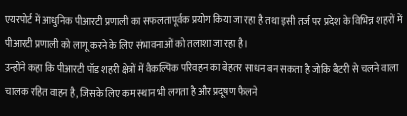एयरपोर्ट में आधुनिक पीआरटी प्रणाली का सफलतापूर्वक प्रयोग किया जा रहा है तथा इसी तर्ज पर प्रदेश के विभिन्न शहरों में पीआरटी प्रणाली को लागू करने के लिए संभावनाओं को तलाशा जा रहा है।
उन्होंने कहा कि पीआरटी पॉड शहरी क्षेत्रों में वैकल्पिक परिवहन का बेहतर साधन बन सकता है जोकि बैटरी से चलने वाला चालक रहित वाहन है, जिसके लिए कम स्थान भी लगता है और प्रदूषण फैलने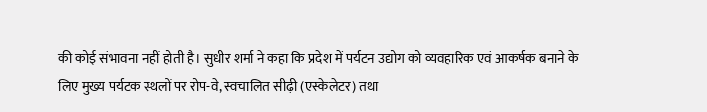की कोई संभावना नहीं होती है। सुधीर शर्मा ने कहा कि प्रदेश में पर्यटन उद्योग को व्यवहारिक एवं आकर्षक बनाने के लिए मुख्य पर्यटक स्थलों पर रोप-वे, स्वचालित सीढ़ी (एस्केलेटर) तथा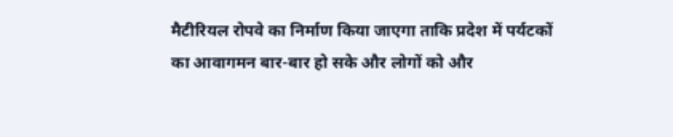मैटीरियल रोपवे का निर्माण किया जाएगा ताकि प्रदेश में पर्यटकों का आवागमन बार-बार हो सके और लोगों को और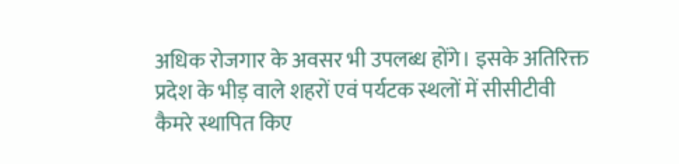अधिक रोजगार के अवसर भी उपलब्ध होंगे। इसके अतिरिक्त प्रदेश के भीड़ वाले शहरों एवं पर्यटक स्थलों में सीसीटीवी कैमरे स्थापित किए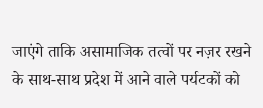जाएंगे ताकि असामाजिक तत्वों पर नज़र रखने के साथ-साथ प्रदेश में आने वाले पर्यटकों को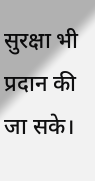सुरक्षा भी प्रदान की जा सके।